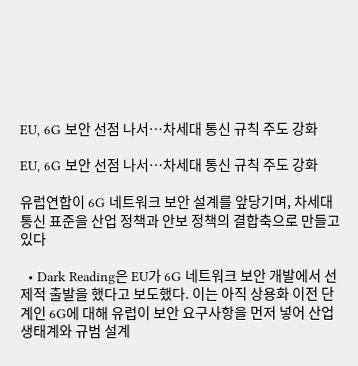EU, 6G 보안 선점 나서…차세대 통신 규칙 주도 강화

EU, 6G 보안 선점 나서…차세대 통신 규칙 주도 강화

유럽연합이 6G 네트워크 보안 설계를 앞당기며, 차세대 통신 표준을 산업 정책과 안보 정책의 결합축으로 만들고 있다

  • Dark Reading은 EU가 6G 네트워크 보안 개발에서 선제적 출발을 했다고 보도했다. 이는 아직 상용화 이전 단계인 6G에 대해 유럽이 보안 요구사항을 먼저 넣어 산업 생태계와 규범 설계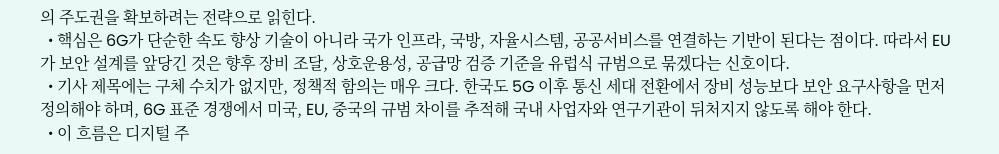의 주도권을 확보하려는 전략으로 읽힌다.
  • 핵심은 6G가 단순한 속도 향상 기술이 아니라 국가 인프라, 국방, 자율시스템, 공공서비스를 연결하는 기반이 된다는 점이다. 따라서 EU가 보안 설계를 앞당긴 것은 향후 장비 조달, 상호운용성, 공급망 검증 기준을 유럽식 규범으로 묶겠다는 신호이다.
  • 기사 제목에는 구체 수치가 없지만, 정책적 함의는 매우 크다. 한국도 5G 이후 통신 세대 전환에서 장비 성능보다 보안 요구사항을 먼저 정의해야 하며, 6G 표준 경쟁에서 미국, EU, 중국의 규범 차이를 추적해 국내 사업자와 연구기관이 뒤처지지 않도록 해야 한다.
  • 이 흐름은 디지털 주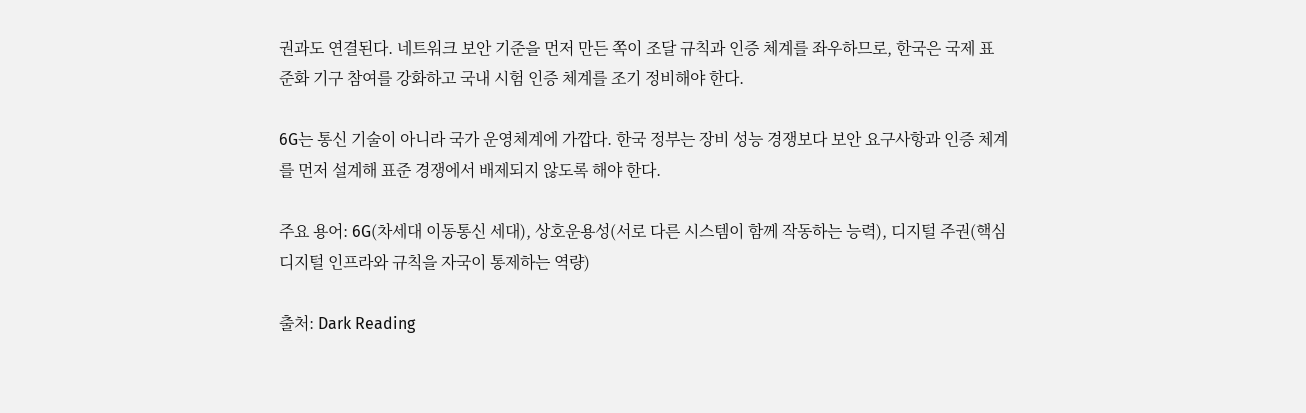권과도 연결된다. 네트워크 보안 기준을 먼저 만든 쪽이 조달 규칙과 인증 체계를 좌우하므로, 한국은 국제 표준화 기구 참여를 강화하고 국내 시험 인증 체계를 조기 정비해야 한다.

6G는 통신 기술이 아니라 국가 운영체계에 가깝다. 한국 정부는 장비 성능 경쟁보다 보안 요구사항과 인증 체계를 먼저 설계해 표준 경쟁에서 배제되지 않도록 해야 한다.

주요 용어: 6G(차세대 이동통신 세대), 상호운용성(서로 다른 시스템이 함께 작동하는 능력), 디지털 주권(핵심 디지털 인프라와 규칙을 자국이 통제하는 역량)

출처: Dark Reading